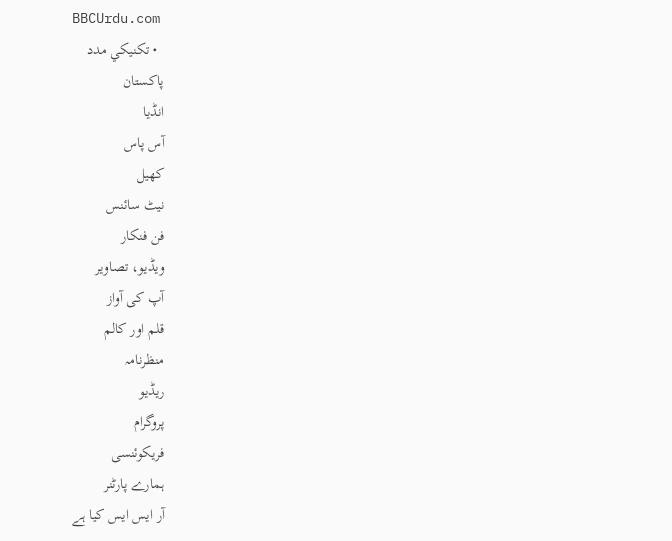BBCUrdu.com
  • تکنيکي مدد
پاکستان
انڈیا
آس پاس
کھیل
نیٹ سائنس
فن فنکار
ویڈیو، تصاویر
آپ کی آواز
قلم اور کالم
منظرنامہ
ریڈیو
پروگرام
فریکوئنسی
ہمارے پارٹنر
آر ایس ایس کیا ہے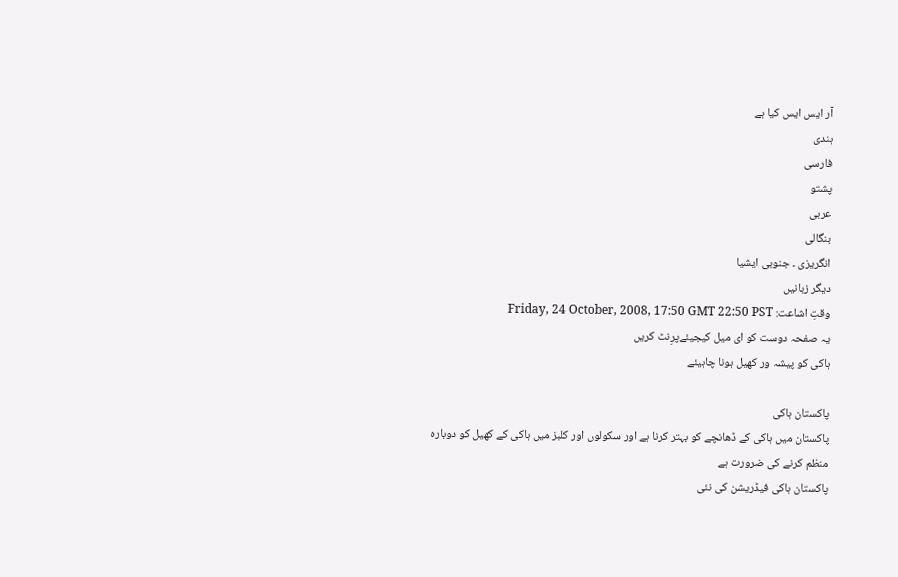آر ایس ایس کیا ہے
ہندی
فارسی
پشتو
عربی
بنگالی
انگریزی ۔ جنوبی ایشیا
دیگر زبانیں
وقتِ اشاعت: Friday, 24 October, 2008, 17:50 GMT 22:50 PST
یہ صفحہ دوست کو ای میل کیجیئےپرِنٹ کریں
ہاکی کو پیشہ ور کھیل ہونا چاہیئے

پاکستان ہاکی
پاکستان میں ہاکی کے ڈھانچے کو بہتر کرنا ہے اور سکولوں اور کلبز میں ہاکی کے کھیل کو دوبارہ منظم کرنے کی ضرورت ہے
پاکستان ہاکی فیڈریشن کی نئی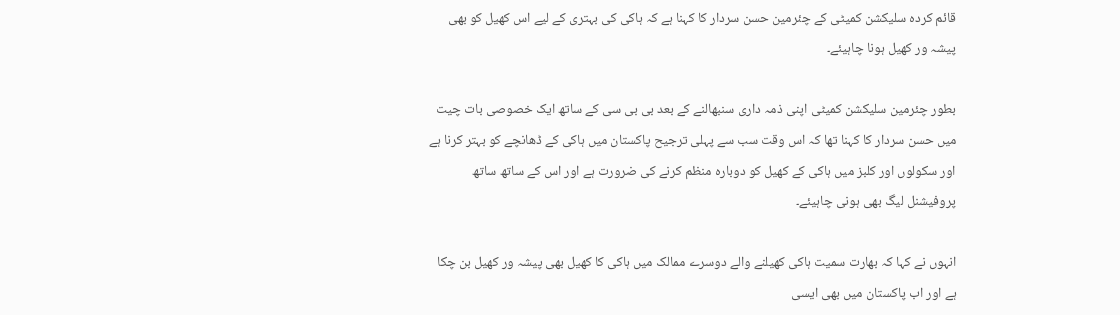قائم کردہ سلیکشن کمیٹی کے چئرمین حسن سردار کا کہنا ہے کہ ہاکی کی بہتری کے لیے اس کھیل کو بھی پیشہ ور کھیل ہونا چاہیئے۔

بطور چئرمین سلیکشن کمیٹی اپنی ذمہ داری سنبھالنے کے بعد بی بی سی کے ساتھ ایک خصوصی بات چیت میں حسن سردار کا کہنا تھا کہ اس وقت سب سے پہلی ترجیح پاکستان میں ہاکی کے ڈھانچے کو بہتر کرنا ہے اور سکولوں اور کلبز میں ہاکی کے کھیل کو دوبارہ منظم کرنے کی ضرورت ہے اور اس کے ساتھ ساتھ پروفیشنل لیگ بھی ہونی چاہیئے۔

انہوں نے کہا کہ بھارت سمیت ہاکی کھیلنے والے دوسرے ممالک میں ہاکی کا کھیل بھی پیشہ ور کھیل بن چکا ہے اور اب پاکستان میں بھی ایسی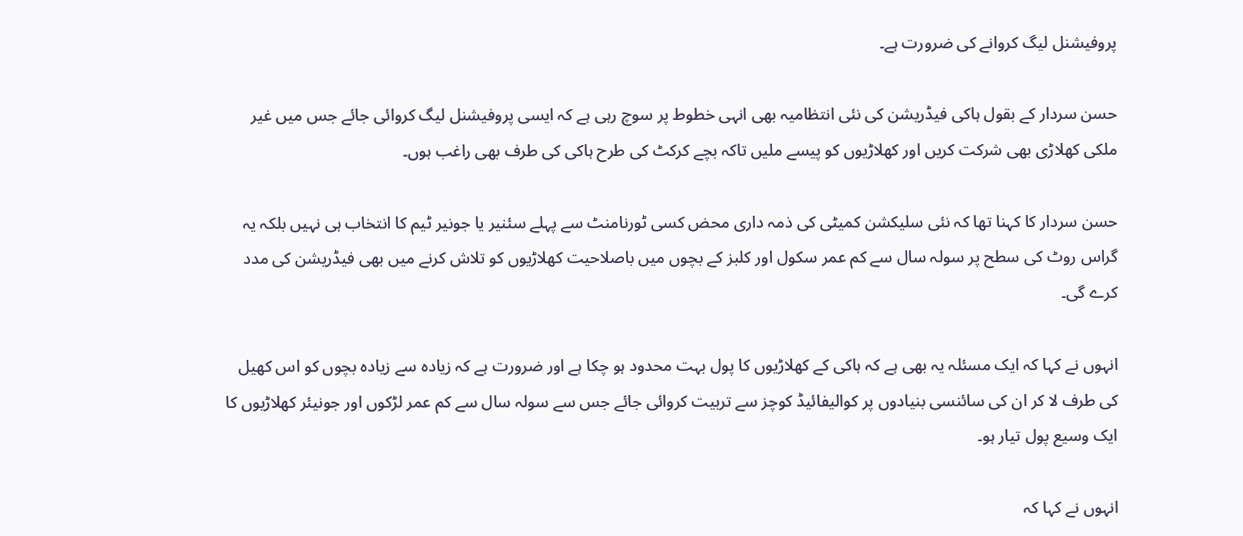پروفیشنل لیگ کروانے کی ضرورت ہے۔

حسن سردار کے بقول ہاکی فیڈریشن کی نئی انتظامیہ بھی انہی خطوط پر سوچ رہی ہے کہ ایسی پروفیشنل لیگ کروائی جائے جس میں غیر ملکی کھلاڑی بھی شرکت کریں اور کھلاڑیوں کو پیسے ملیں تاکہ بچے کرکٹ کی طرح ہاکی کی طرف بھی راغب ہوں۔

حسن سردار کا کہنا تھا کہ نئی سلیکشن کمیٹی کی ذمہ داری محض کسی ٹورنامنٹ سے پہلے سئنیر یا جونیر ٹیم کا انتخاب ہی نہیں بلکہ یہ گراس روٹ کی سطح پر سولہ سال سے کم عمر سکول اور کلبز کے بچوں میں باصلاحیت کھلاڑیوں کو تلاش کرنے میں بھی فیڈریشن کی مدد کرے گی۔

انہوں نے کہا کہ ایک مسئلہ یہ بھی ہے کہ ہاکی کے کھلاڑیوں کا پول بہت محدود ہو چکا ہے اور ضرورت ہے کہ زیادہ سے زیادہ بچوں کو اس کھیل کی طرف لا کر ان کی سائنسی بنیادوں پر کوالیفائیڈ کوچز سے تربیت کروائی جائے جس سے سولہ سال سے کم عمر لڑکوں اور جونیئر کھلاڑیوں کا ایک وسیع پول تیار ہو۔

انہوں نے کہا کہ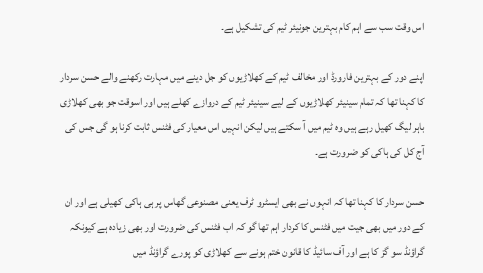اس وقت سب سے اہم کام بہترین جونیئر ٹیم کی تشکیل ہے۔

اپنے دور کے بہترین فارورڈ اور مخالف ٹیم کے کھلاڑیوں کو جل دینے میں مہارت رکھنے والے حسن سردار کا کہنا تھا کہ تمام سینیئر کھلاڑیوں کے لیے سینیئر ٹیم کے دروازے کھلے ہیں اور اسوقت جو بھی کھلاڑی باہر لیگ کھیل رہے ہیں وہ ٹیم میں آ سکتے ہیں لیکن انہیں اس معیار کی فٹنس ثابت کرنا ہو گی جس کی آج کل کی ہاکی کو ضرورت ہے۔

حسن سردار کا کہنا تھا کہ انہوں نے بھی ایسٹرو ٹرف یعنی مصنوعی گھاس پر ہی ہاکی کھیلی ہے اور ان کے دور میں بھی جیت میں فٹنس کا کردار اہم تھا گو کہ اب فٹنس کی ضرورت اور بھی زیادہ ہے کیونکہ گراؤنڈ سو گز کا ہے اور آف سائیڈ کا قانون ختم ہونے سے کھلاڑی کو پورے گراؤنڈ میں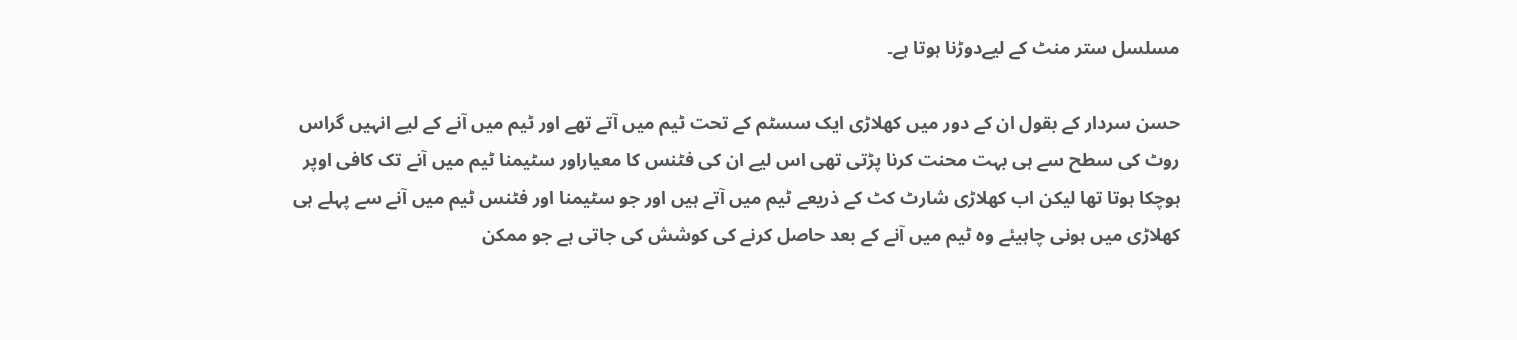مسلسل ستر منٹ کے لیےدوڑنا ہوتا ہے۔

حسن سردار کے بقول ان کے دور میں کھلاڑی ایک سسٹم کے تحت ٹیم میں آتے تھے اور ٹیم میں آنے کے لیے انہیں گراس روٹ کی سطح سے ہی بہت محنت کرنا پڑتی تھی اس لیے ان کی فٹنس کا معیاراور سٹیمنا ٹیم میں آنے تک کافی اوپر ہوچکا ہوتا تھا لیکن اب کھلاڑی شارٹ کٹ کے ذریعے ٹیم میں آتے ہیں اور جو سٹیمنا اور فٹنس ٹیم میں آنے سے پہلے ہی کھلاڑی میں ہونی چاہیئے وہ ٹیم میں آنے کے بعد حاصل کرنے کی کوشش کی جاتی ہے جو ممکن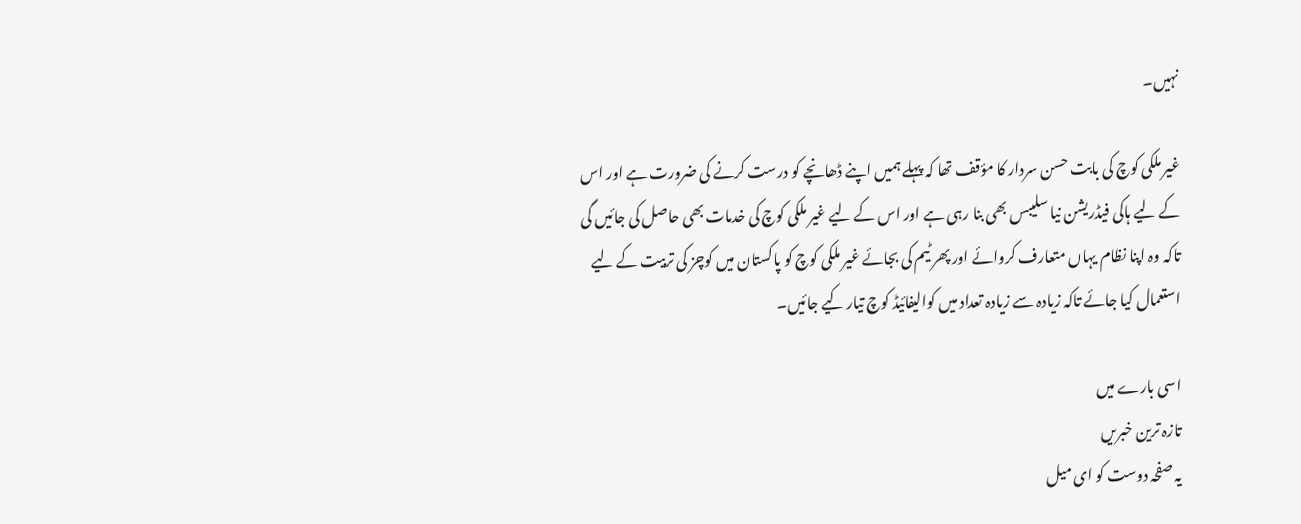نہیں۔

غیر ملکی کوچ کی بابت حسن سردار کا مؤقف تھا کہ پہلے ہمیں اپنے ڈھانچے کو درست کرنے کی ضرورت ہے اور اس کے لیے ہاکی فیڈریشن نیا سلیبس بھی بنا رہی ہے اور اس کے لیے غیر ملکی کوچ کی خدمات بھی حاصل کی جائیں گی تاکہ وہ اپنا نظام یہاں متعارف کروائے اور پھر ٹیم کی بجائے غیر ملکی کوچ کو پاکستان میں کوچز کی تربیت کے لیے استعمال کیا جائے تاکہ زیادہ سے زیادہ تعداد میں کوالیفائیڈ کوچ تیار کیے جائیں۔

اسی بارے میں
تازہ ترین خبریں
یہ صفحہ دوست کو ای میل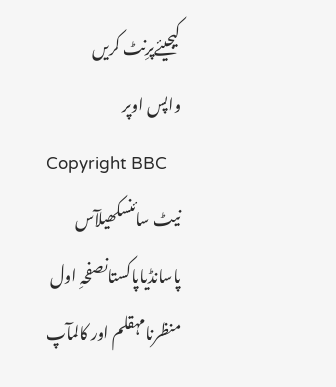کیجیئےپرِنٹ کریں
واپس اوپر
Copyright BBC
نیٹ سائنسکھیلآس پاسانڈیاپاکستانصفحہِ اول
منظرنامہقلم اور کالمآپ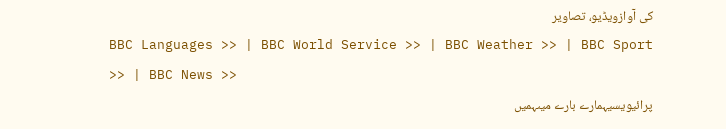کی آوازویڈیو، تصاویر
BBC Languages >> | BBC World Service >> | BBC Weather >> | BBC Sport >> | BBC News >>
پرائیویسیہمارے بارے میںہمیں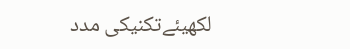لکھیئےتکنیکی مدد